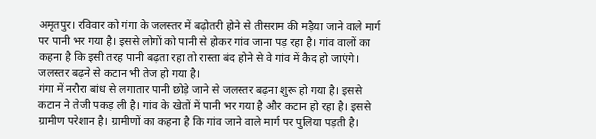अमृतपुर। रविवार को गंगा के जलस्तर में बढ़ोतरी होने से तीसराम की मड़ैया जाने वाले मार्ग पर पानी भर गया है। इससे लोगों को पानी से होकर गांव जाना पड़ रहा है। गांव वालों का कहना है कि इसी तरह पानी बढ़ता रहा तो रास्ता बंद होने से वे गांव में कैद हो जाएंगे। जलस्तर बढ़ने से कटान भी तेज हो गया है।
गंगा में नरौरा बांध से लगातार पानी छोड़े जाने से जलस्तर बढ़ना शुरू हो गया है। इससे कटान ने तेजी पकड़ ली है। गांव के खेतों में पानी भर गया है और कटान हो रहा है। इससे ग्रामीण परेशान है। ग्रामीणों का कहना है कि गांव जाने वाले मार्ग पर पुलिया पड़ती है।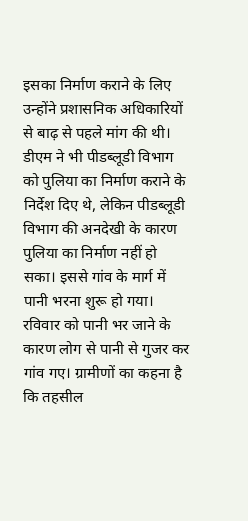इसका निर्माण कराने के लिए उन्होंने प्रशासनिक अधिकारियों से बाढ़ से पहले मांग की थी।
डीएम ने भी पीडब्लूडी विभाग को पुलिया का निर्माण कराने के निर्देश दिए थे, लेकिन पीडब्लूडी विभाग की अनदेखी के कारण पुलिया का निर्माण नहीं हो सका। इससे गांव के मार्ग में पानी भरना शुरू हो गया। रविवार को पानी भर जाने के कारण लोग से पानी से गुजर कर गांव गए। ग्रामीणों का कहना है कि तहसील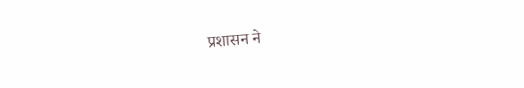प्रशासन ने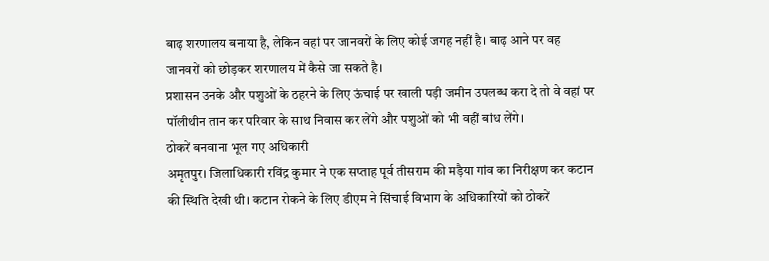बाढ़ शरणालय बनाया है, लेकिन वहां पर जानवरों के लिए कोई जगह नहीं है। बाढ़ आने पर वह जानवरों को छोड़कर शरणालय में कैसे जा सकते है।
प्रशासन उनके और पशुओं के ठहरने के लिए ऊंचाई पर खाली पड़ी जमीन उपलब्ध करा दे तो वे वहां पर पॉलीथीन तान कर परिवार के साथ निवास कर लेंगे और पशुओं को भी वहीं बांध लेंगे।
ठोकरें बनवाना भूल गए अधिकारी
अमृतपुर। जिलाधिकारी रविंद्र कुमार ने एक सप्ताह पूर्व तीसराम की मड़ैया गांव का निरीक्षण कर कटान की स्थिति देखी थी। कटान रोकने के लिए डीएम ने सिंचाई विभाग के अधिकारियों को ठोकरें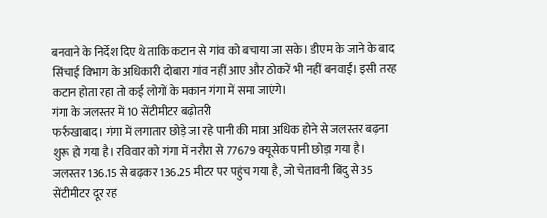बनवाने के निर्देश दिए थे ताकि कटान से गांव को बचाया जा सके। डीएम के जाने के बाद सिंचाई विभाग के अधिकारी दोबारा गांव नहीं आए और ठोकरें भी नहीं बनवाईं। इसी तरह कटान होता रहा तो कई लोगों के मकान गंगा में समा जाएंगे।
गंगा के जलस्तर में 10 सेंटीमीटर बढ़ोतरी
फर्रुखाबाद। गंगा में लगातार छोड़े जा रहे पानी की मात्रा अधिक होने से जलस्तर बढ़ना शुरू हो गया है। रविवार को गंगा में नरौरा से 77679 क्यूसेक पानी छोड़ा गया है। जलस्तर 136.15 से बढ़कर 136.25 मीटर पर पहुंच गया है, जो चेतावनी बिंदु से 35 सेंटीमीटर दूर रह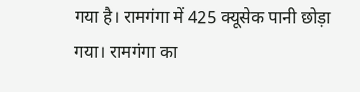गया है। रामगंगा में 425 क्यूसेक पानी छोड़ा गया। रामगंगा का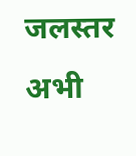जलस्तर अभी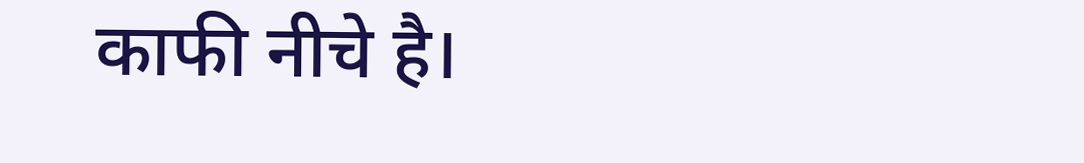काफी नीचे है।